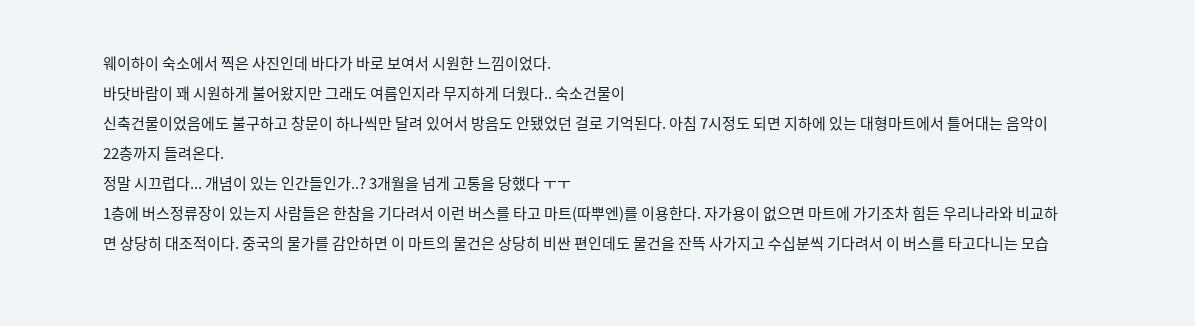웨이하이 숙소에서 찍은 사진인데 바다가 바로 보여서 시원한 느낌이었다.
바닷바람이 꽤 시원하게 불어왔지만 그래도 여름인지라 무지하게 더웠다.. 숙소건물이
신축건물이었음에도 불구하고 창문이 하나씩만 달려 있어서 방음도 안됐었던 걸로 기억된다. 아침 7시정도 되면 지하에 있는 대형마트에서 틀어대는 음악이 22층까지 들려온다.
정말 시끄럽다... 개념이 있는 인간들인가..? 3개월을 넘게 고통을 당했다 ㅜㅜ
1층에 버스정류장이 있는지 사람들은 한참을 기다려서 이런 버스를 타고 마트(따뿌엔)를 이용한다. 자가용이 없으면 마트에 가기조차 힘든 우리나라와 비교하면 상당히 대조적이다. 중국의 물가를 감안하면 이 마트의 물건은 상당히 비싼 편인데도 물건을 잔뜩 사가지고 수십분씩 기다려서 이 버스를 타고다니는 모습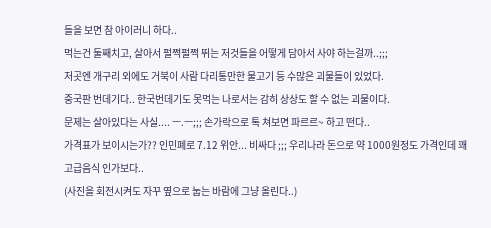들을 보면 참 아이러니 하다..
먹는건 둘째치고, 살아서 펄쩍펄쩍 뛰는 저것들을 어떻게 담아서 사야 하는걸까..;;;
저곳엔 개구리 외에도 거북이 사람 다리통만한 물고기 등 수많은 괴물들이 있었다.
중국판 번데기다.. 한국번데기도 못먹는 나로서는 감히 상상도 할 수 없는 괴물이다.
문제는 살아있다는 사실.... ㅡ.ㅡ;;; 손가락으로 톡 쳐보면 파르르~ 하고 떤다..
가격표가 보이시는가?? 인민폐로 7.12 위안... 비싸다 ;;; 우리나라 돈으로 약 1000원정도 가격인데 꽤 고급음식 인가보다..
(사진을 회전시켜도 자꾸 옆으로 눕는 바람에 그냥 올린다..)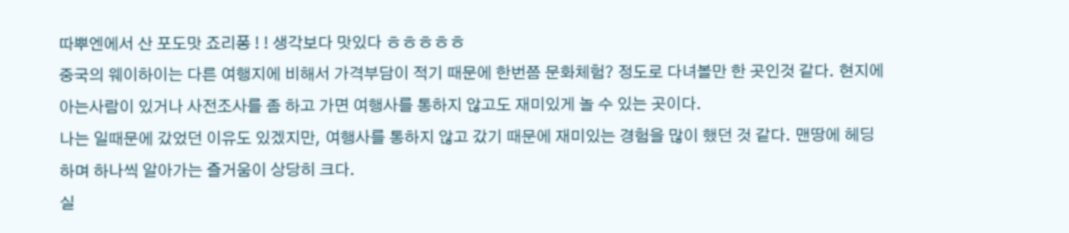따뿌엔에서 산 포도맛 죠리퐁 ! ! 생각보다 맛있다 ㅎㅎㅎㅎㅎ
중국의 웨이하이는 다른 여행지에 비해서 가격부담이 적기 때문에 한번쯤 문화체험? 정도로 다녀볼만 한 곳인것 같다. 현지에 아는사람이 있거나 사전조사를 좀 하고 가면 여행사를 통하지 않고도 재미있게 놀 수 있는 곳이다.
나는 일때문에 갔었던 이유도 있겠지만, 여행사를 통하지 않고 갔기 때문에 재미있는 경험을 많이 했던 것 같다. 맨땅에 헤딩하며 하나씩 알아가는 즐거움이 상당히 크다.
실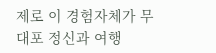제로 이 경험자체가 무대포 정신과 여행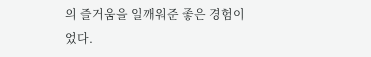의 즐거움을 일깨워준 좋은 경험이었다.